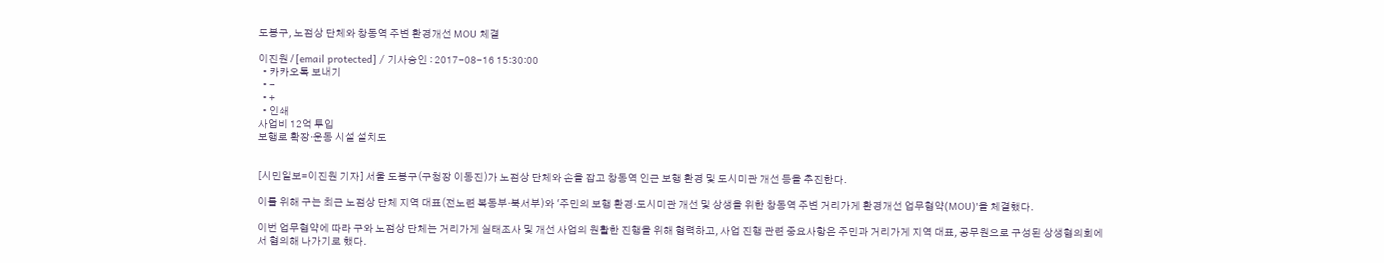도봉구, 노점상 단체와 창동역 주변 환경개선 MOU 체결

이진원 / [email protected] / 기사승인 : 2017-08-16 15:30:00
  • 카카오톡 보내기
  • -
  • +
  • 인쇄
사업비 12억 투입
보행로 확장·운동 시설 설치도


[시민일보=이진원 기자] 서울 도봉구(구청장 이동진)가 노점상 단체와 손을 잡고 창동역 인근 보행 환경 및 도시미관 개선 등을 추진한다.

이를 위해 구는 최근 노점상 단체 지역 대표(전노련 복동부·북서부)와 '주민의 보행 환경·도시미관 개선 및 상생을 위한 창동역 주변 거리가게 환경개선 업무협약(MOU)'을 체결했다.

이번 업무협약에 따라 구와 노점상 단체는 거리가게 실태조사 및 개선 사업의 원활한 진행을 위해 협력하고, 사업 진행 관련 중요사항은 주민과 거리가게 지역 대표, 공무원으로 구성된 상생협의회에서 협의해 나가기로 했다.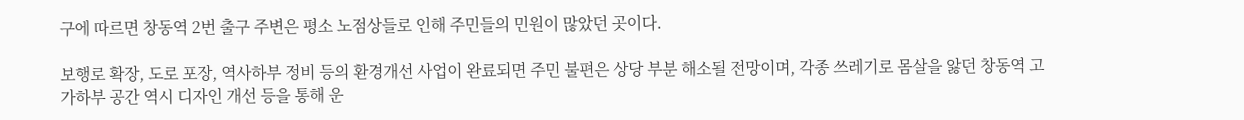구에 따르면 창동역 2번 출구 주변은 평소 노점상들로 인해 주민들의 민원이 많았던 곳이다.

보행로 확장, 도로 포장, 역사하부 정비 등의 환경개선 사업이 완료되면 주민 불편은 상당 부분 해소될 전망이며, 각종 쓰레기로 몸살을 앓던 창동역 고가하부 공간 역시 디자인 개선 등을 통해 운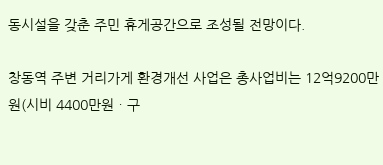동시설을 갖춘 주민 휴게공간으로 조성될 전망이다.

창동역 주변 거리가게 환경개선 사업은 총사업비는 12억9200만원(시비 4400만원ㆍ구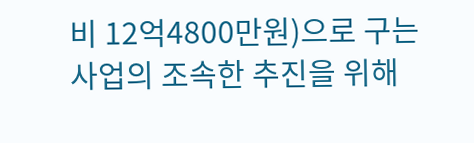비 12억4800만원)으로 구는 사업의 조속한 추진을 위해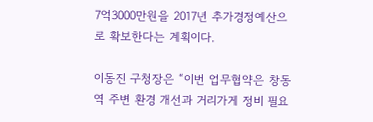7억3000만원을 2017년 추가경정예산으로 확보한다는 계획이다.

이동진 구청장은 “이번 업무협약은 창동역 주변 환경 개선과 거리가게 정비 필요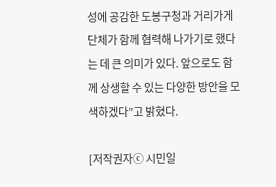성에 공감한 도봉구청과 거리가게 단체가 함께 협력해 나가기로 했다는 데 큰 의미가 있다. 앞으로도 함께 상생할 수 있는 다양한 방안을 모색하겠다”고 밝혔다.

[저작권자ⓒ 시민일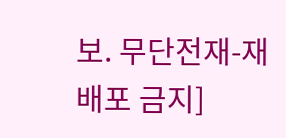보. 무단전재-재배포 금지]